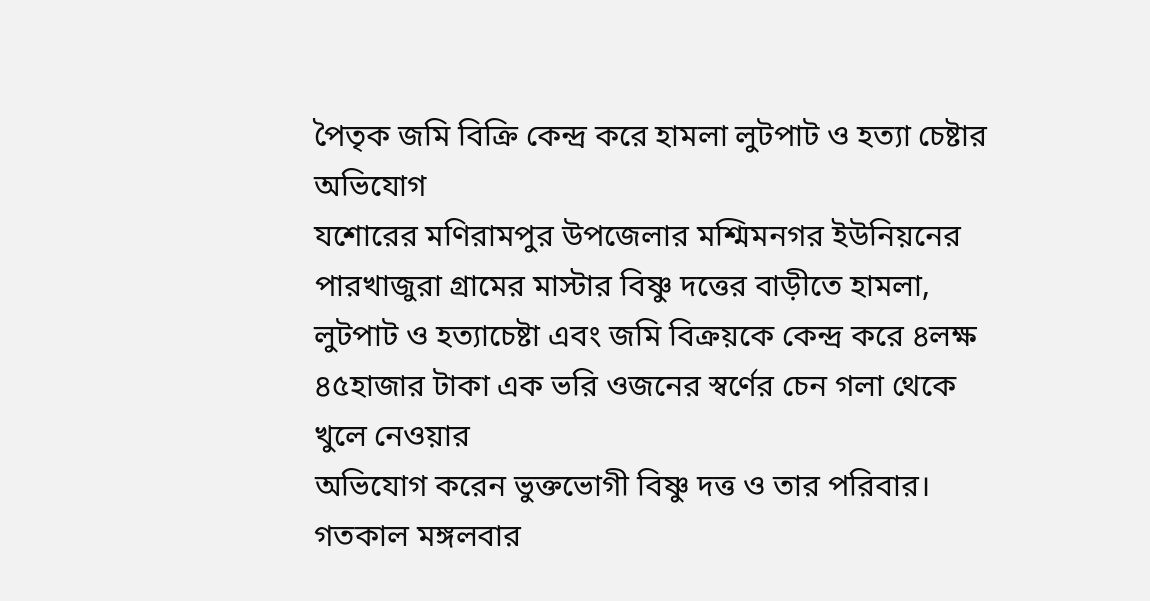পৈতৃক জমি বিক্রি কেন্দ্র করে হামলা লুটপাট ও হত্যা চেষ্টার অভিযোগ
যশোরের মণিরামপুর উপজেলার মশ্মিমনগর ইউনিয়নের পারখাজুরা গ্রামের মাস্টার বিষ্ণু দত্তের বাড়ীতে হামলা, লুটপাট ও হত্যাচেষ্টা এবং জমি বিক্রয়কে কেন্দ্র করে ৪লক্ষ ৪৫হাজার টাকা এক ভরি ওজনের স্বর্ণের চেন গলা থেকে খুলে নেওয়ার
অভিযোগ করেন ভুক্তভোগী বিষ্ণু দত্ত ও তার পরিবার।
গতকাল মঙ্গলবার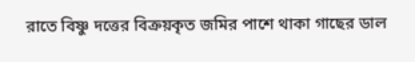রাতে বিষ্ণু দত্তের বিক্রয়কৃত জমির পাশে থাকা গাছের ডাল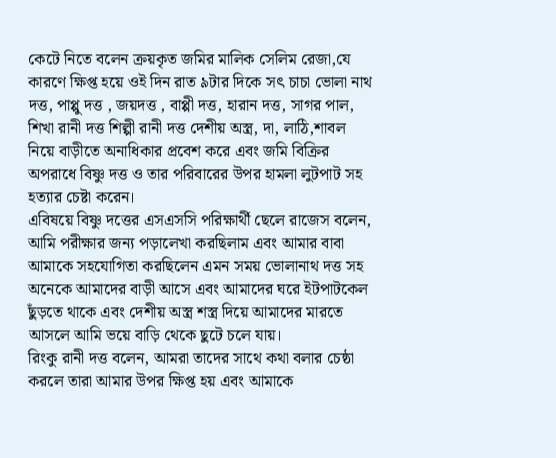কেটে নিতে বলেন ক্রয়কৃত জমির মালিক সেলিম রেজা,যে কারণে ক্ষিপ্ত হয়ে ওই দিন রাত ৯টার দিকে সৎ চাচা ভোলা নাথ দত্ত, পাপ্পু দত্ত , জয়দত্ত , বাপ্পী দত্ত, হারান দত্ত, সাগর পাল, শিখা রানী দত্ত শিল্পী রানী দত্ত দেশীয় অস্ত্র, দা, লাঠি,শাবল নিয়ে বাড়ীতে অনাধিকার প্রবেশ করে এবং জমি বিক্রির অপরাধে বিষ্ণু দত্ত ও তার পরিবারের উপর হামলা লুটপাট সহ হত্যার চেষ্টা করেন।
এবিষয়ে বিষ্ণু দত্তের এসএসসি পরিক্ষার্থী ছেলে রাজেস বলেন,
আমি পরীক্ষার জন্য পড়ালেখা করছিলাম এবং আমার বাবা আমাকে সহযোগিতা করছিলেন এমন সময় ভোলানাথ দত্ত সহ অনেকে আমাদের বাড়ী আসে এবং আমাদের ঘরে ইটপাটকেল ছুঁড়তে থাকে এবং দেশীয় অস্ত্র শস্ত্র দিয়ে আমাদের মারতে আসলে আমি ভয়ে বাড়ি থেকে ছুটে চলে যায়।
রিংকু রানী দত্ত বলেন, আমরা তাদের সাথে কথা বলার চেষ্ঠা করলে তারা আমার উপর ক্ষিপ্ত হয় এবং আমাকে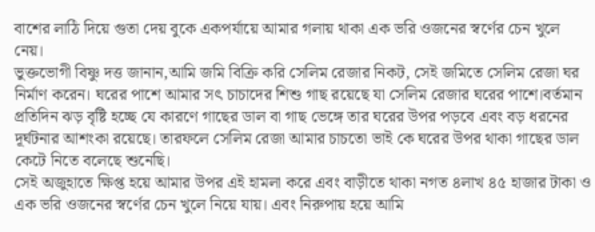বাশের লাঠি দিয়ে গুতা দেয় বুকে একপর্যায়ে আমার গলায় থাকা এক ভরি ওজনের স্বর্ণের চেন খুলে নেয়।
ভুক্তভোগী বিষ্ণু দত্ত জানান,আমি জমি বিক্রি করি সেলিম রেজার নিকট, সেই জমিতে সেলিম রেজা ঘর নির্মাণ করেন। ঘরের পাশে আমার সৎ চাচাদের শিশু গাছ রয়েছে যা সেলিম রেজার ঘরের পাশে।বর্তমান প্রতিদিন ঝড় বৃষ্টি হচ্ছে যে কারণে গাছের ডাল বা গাছ ভেঙ্গে তার ঘরের উপর পড়বে এবং বড় ধরনের দূর্ঘটনার আশংকা রয়েছে। তারফলে সেলিম রেজা আমার চাচতো ভাই কে ঘরের উপর থাকা গাছের ডাল কেটে নিতে বলেছে শুনেছি।
সেই অজুহাতে ক্ষিপ্ত হয়ে আমার উপর এই হামলা করে এবং বাড়ীতে থাকা নগত ৪লাখ ৪৫ হাজার টাকা ও এক ভরি ওজনের স্বর্ণের চেন খুলে নিয়ে যায়। এবং নিরুপায় হয়ে আমি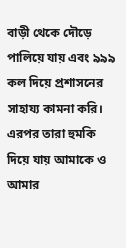বাড়ী থেকে দৌড়ে পালিয়ে যায় এবং ৯৯৯ কল দিয়ে প্রশাসনের সাহায্য কামনা করি। এরপর তারা হুমকি দিয়ে যায় আমাকে ও আমার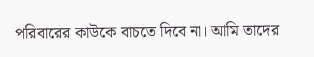পরিবারের কাউকে বাচতে দিবে না। আমি তাদের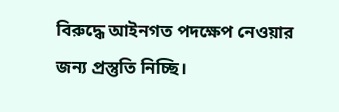বিরুদ্ধে আইনগত পদক্ষেপ নেওয়ার জন্য প্রস্তুতি নিচ্ছি।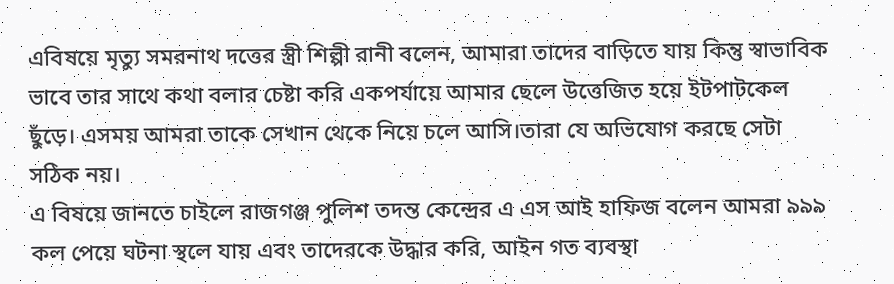এবিষয়ে মৃত্যু সমরনাথ দত্তের স্ত্রী শিল্পী রানী বলেন, আমারা তাদের বাড়িতে যায় কিন্তু স্বাভাবিক ভাবে তার সাথে কথা বলার চেষ্টা করি একপর্যায়ে আমার ছেলে উত্তেজিত হয়ে ইটপাটকেল ছুঁড়ে। এসময় আমরা তাকে সেখান থেকে নিয়ে চলে আসি।তারা যে অভিযোগ করছে সেটা সঠিক নয়।
এ বিষয়ে জানতে চাইলে রাজগঞ্জ পুলিশ তদন্ত কেন্দ্রের এ এস আই হাফিজ বলেন আমরা ৯৯৯ কল পেয়ে ঘটনা স্থলে যায় এবং তাদেরকে উদ্ধার করি, আইন গত ব্যবস্থা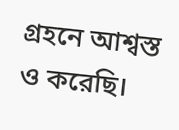গ্রহনে আশ্বস্ত ও করেছি।